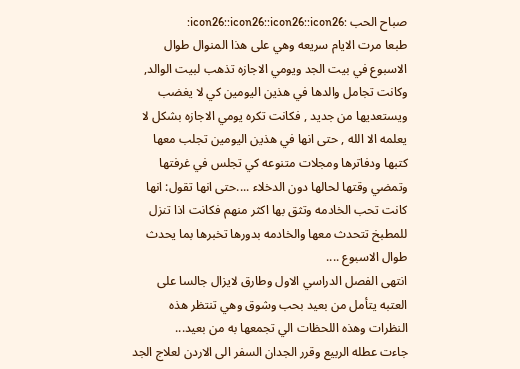صباح الحب :icon26::icon26::icon26::icon26:
طبعا مرت الايام سريعه وهي على هذا المنوال طوال الاسبوع في بيت الجد ويومي الاجازه تذهب لبيت الوالد, وكانت تجامل والدها في هذين اليومين كي لا يغضب ويستعديها من جديد , فكانت تكره يومي الاجازه بشكل لا يعلمه الا الله , حتى انها في هذين اليومين تجلب معها كتبها ودفاترها ومجلات متنوعه كي تجلس في غرفتها وتمضي وقتها لحالها دون الدخلاء ....حتى انها تقول: انها كانت تحب الخادمه وتثق بها اكثر منهم فكانت اذا تنزل للمطبخ تتحدث معها والخادمه بدورها تخبرها بما يحدث طوال الاسبوع ....
انتهى الفصل الدراسي الاول وطارق لايزال جالسا على العتبه يتأمل من بعيد بحب وشوق وهي تنتظر هذه النظرات وهذه اللحظات الي تجمعها به من بعيد...
جاءت عطله الربيع وقرر الجدان السفر الى الاردن لعلاج الجد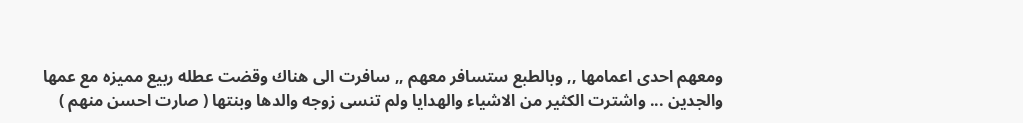ومعهم احدى اعمامها ,, وبالطبع ستسافر معهم ,, سافرت الى هناك وقضت عطله ربيع مميزه مع عمها والجدين ... واشترت الكثير من الاشياء والهدايا ولم تنسى زوجه والدها وبنتها ( صارت احسن منهم )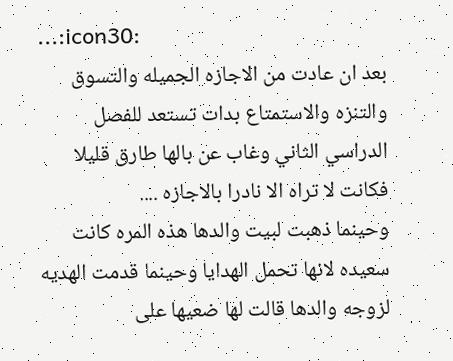...:icon30:
بعد ان عادت من الاجازه الجميله والتسوق والتنزه والاستمتاع بدات تستعد للفصل الدراسي الثاني وغاب عن بالها طارق قليلا فكانت لا تراه الا نادرا بالاجازه ....
وحينما ذهبت لبيت والدها هذه المره كانت سعيده لانها تحمل الهدايا وحينما قدمت الهديه لزوجه والدها قالت لها ضعيها على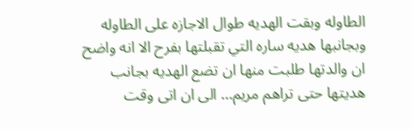الطاوله وبقت الهديه طوال الاجازه على الطاوله وبجانبها هديه ساره التي تقبلتها بفرح الا انه واضح ان والدتها طلبت منها ان تضع الهديه بجانب هديتها حتى تراهم مريم... الى ان اتى وقت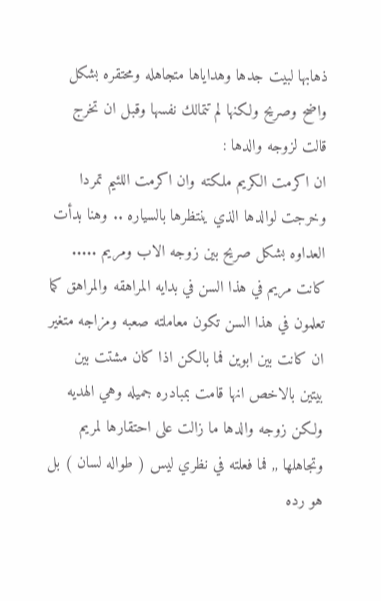ذهابها لبيت جدها وهداياها متجاهله ومحتقره بشكل واضح وصريح ولكنها لم تتمالك نفسها وقبل ان تخرج قالت لزوجه والدها :
ان اكرمت الكريم ملكته وان اكرمت اللئيم تمردا
وخرجت لوالدها الذي ينتظرها بالسياره .. وهنا بدأت العداوه بشكل صريح بين زوجه الاب ومريم ..... كانت مريم في هذا السن في بدايه المراهقه والمراهق كما تعلمون في هذا السن تكون معاملته صعبه ومزاجه متغير ان كانت بين ابوين فما بالكن اذا كان مشتت بين بيتين بالاخص انها قامت بمبادره جميله وهي الهديه ولكن زوجه والدها ما زالت على احتقارها لمريم وتجاهلها ,, فما فعلته في نظري ليس ( طواله لسان ) بل هو رده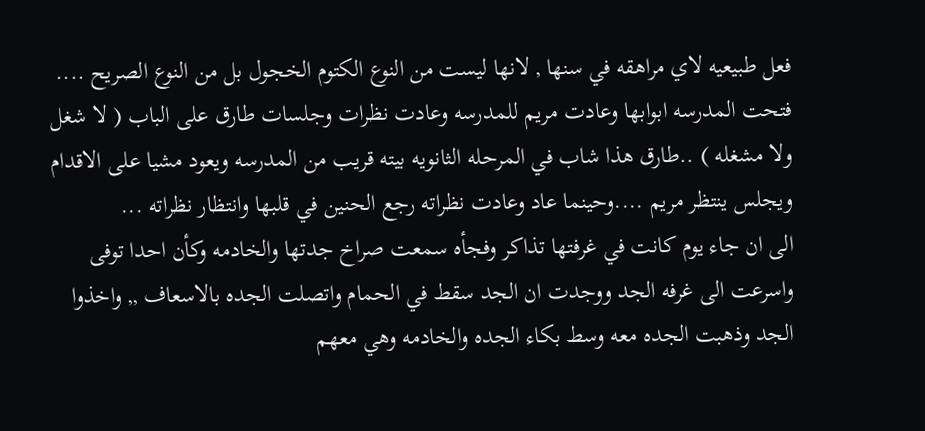فعل طبيعيه لاي مراهقه في سنها , لانها ليست من النوع الكتوم الخجول بل من النوع الصريح ....
فتحت المدرسه ابوابها وعادت مريم للمدرسه وعادت نظرات وجلسات طارق على الباب ( لا شغل ولا مشغله ) ..طارق هذا شاب في المرحله الثانويه بيته قريب من المدرسه ويعود مشيا على الاقدام ويجلس ينتظر مريم ....وحينما عاد وعادت نظراته رجع الحنين في قلبها وانتظار نظراته ...
الى ان جاء يوم كانت في غرفتها تذاكر وفجأه سمعت صراخ جدتها والخادمه وكأن احدا توفى واسرعت الى غرفه الجد ووجدت ان الجد سقط في الحمام واتصلت الجده بالاسعاف ,, واخذوا الجد وذهبت الجده معه وسط بكاء الجده والخادمه وهي معهم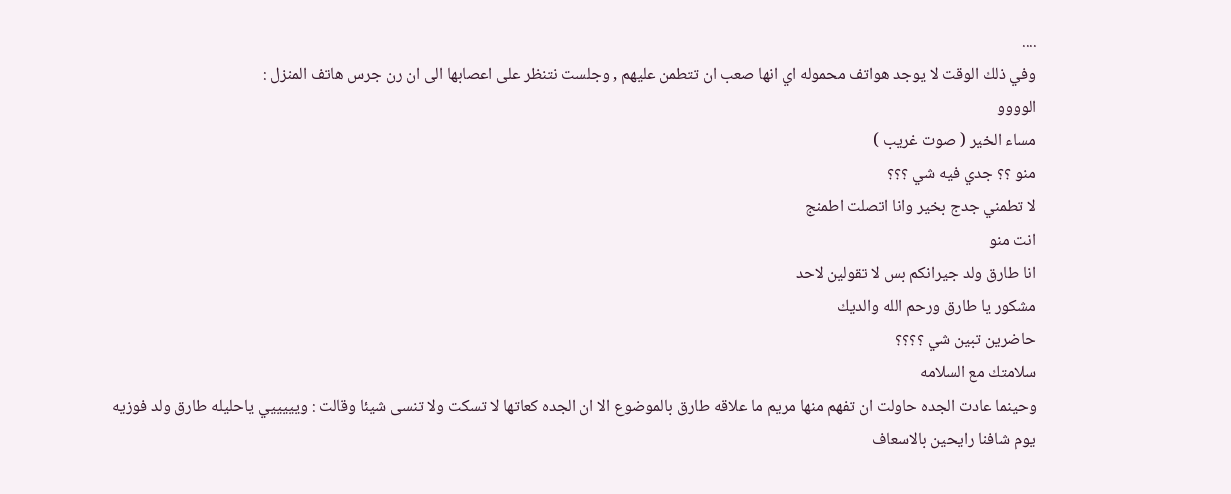....
وفي ذلك الوقت لا يوجد هواتف محموله اي انها صعب ان تتطمن عليهم , وجلست نتنظر على اعصابها الى ان رن جرس هاتف المنزل :
الوووو
مساء الخير ( صوت غريب )
منو ؟؟ جدي فيه شي ؟؟؟
لا تطمني جدج بخير وانا اتصلت اطمنج
انت منو
انا طارق ولد جيرانكم بس لا تقولين لاحد
مشكور يا طارق ورحم الله والديك
حاضرين تبين شي ؟؟؟؟
سلامتك مع السلامه
وحينما عادت الجده حاولت ان تفهم منها مريم ما علاقه طارق بالموضوع الا ان الجده كعاتها لا تسكت ولا تنسى شيئا وقالت : ويييييي ياحليله طارق ولد فوزيه يوم شافنا رايحين بالاسعاف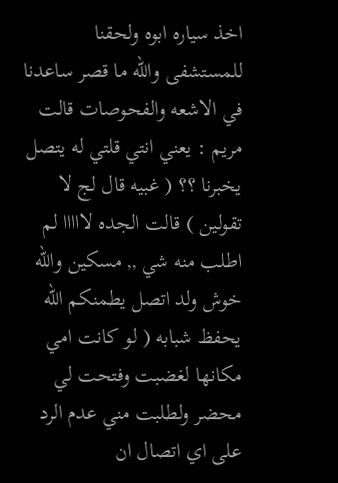اخذ سياره ابوه ولحقنا للمستشفى والله ما قصر ساعدنا في الاشعه والفحوصات قالت مريم : يعني انتي قلتي له يتصل يخبرنا ؟؟ ( غبيه قال لج لا تقولين ) قالت الجده لااااا لم اطلب منه شي ,, مسكين والله خوش ولد اتصل يطمنكم الله يحفظ شبابه ( لو كانت امي مكانها لغضبت وفتحت لي محضر ولطلبت مني عدم الرد على اي اتصال ان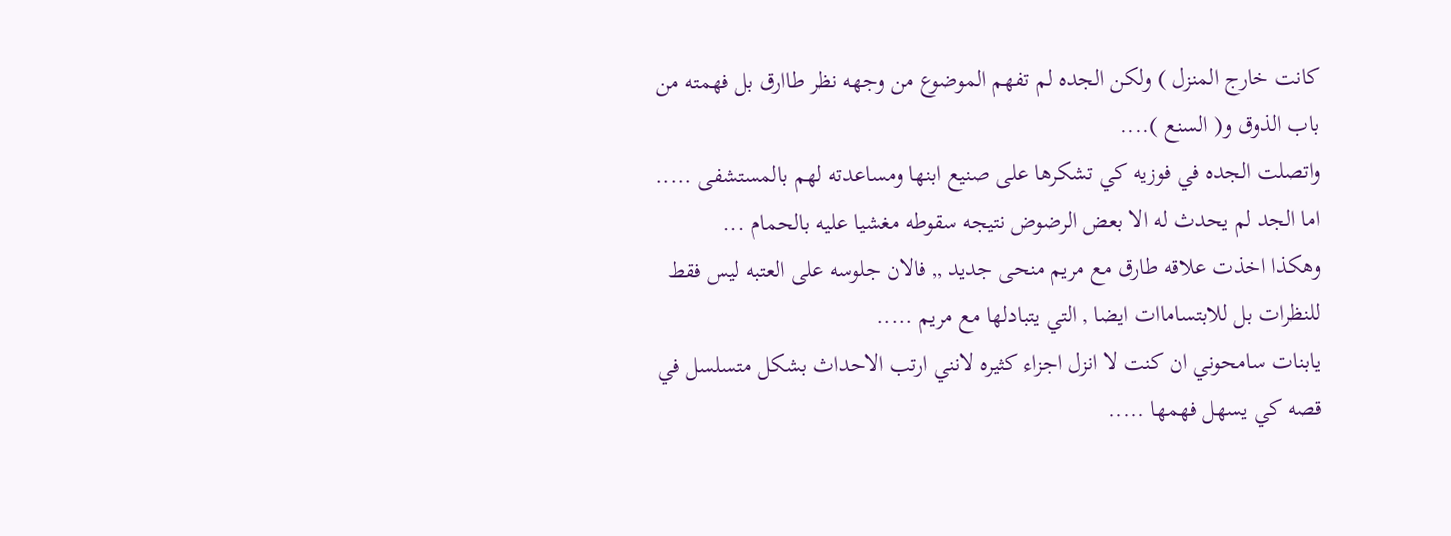كانت خارج المنزل ) ولكن الجده لم تفهم الموضوع من وجهه نظر طاارق بل فهمته من باب الذوق و( السنع )....
واتصلت الجده في فوزيه كي تشكرها على صنيع ابنها ومساعدته لهم بالمستشفى .....
اما الجد لم يحدث له الا بعض الرضوض نتيجه سقوطه مغشيا عليه بالحمام ...
وهكذا اخذت علاقه طارق مع مريم منحى جديد ,, فالان جلوسه على العتبه ليس فقط للنظرات بل للابتساماات ايضا , التي يتبادلها مع مريم .....
يابنات سامحوني ان كنت لا انزل اجزاء كثيره لانني ارتب الاحداث بشكل متسلسل في قصه كي يسهل فهمها .....